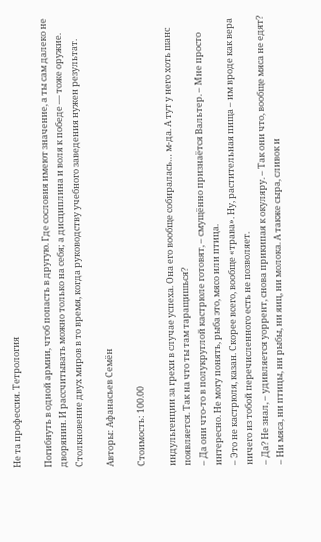Не та профессия. Тетрология

Погибнуть в одной армии, чтоб попасть в другую. Где сословия имеют значение, а ты сам далеко не дворянин. И рассчитывать можно только на себя; а дисциплина и воля к победе — тоже оружие. Столкновение двух миров в то время, когда руководству учебного заведения нужен результат.

Авторы: Афанасьев Семён

Стоимость: 100.00

индульгенции за грехи в случае успеха. Она его вообще собиралась… м‑да. А тут у него хоть шанс появляется. Так на что ты там таращишься?
– Да они что‑то в полукруглой кастрюле готовят, – смущённо признаётся Вальтер. – Мне просто интересно. Не могу понять, рыба это, мясо или птица.
– Это не кастрюля, казан. Скорее всего, вообще «трава». Ну, растительная пища – им вроде как вера ничего из тобой перечисленного есть не позволяет.
– Да? Не знал, – удивляется уоррент, снова прикипая к окуляру. – Так они что, вообще мяса не едят?
– Ни мяса, ни птицы, ни рыбы, ни яиц, ни молока. А также сыра, сливок и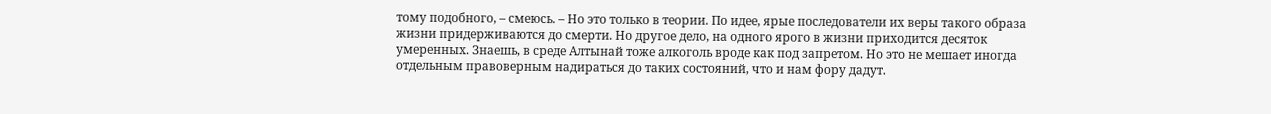тому подобного, – смеюсь. – Но это только в теории. По идее, ярые последователи их веры такого образа жизни придерживаются до смерти. Но другое дело, на одного ярого в жизни приходится десяток умеренных. Знаешь, в среде Алтынай тоже алкоголь вроде как под запретом. Но это не мешает иногда отдельным правоверным надираться до таких состояний, что и нам фору дадут.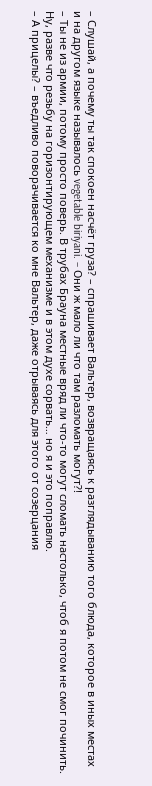– Слушай, а почему ты так спокоен насчёт груза? – спрашивает Вальтер, возвращаясь к разглядыванию того блюда, которое в иных местах и на другом языке называлось vegetable biriyani. – Они ж мало ли что там разломать могут?!
– Ты не из армии, потому просто поверь. В трубах Брауна местные вряд ли что‑то могут сломать настолько, чтоб я потом не смог починить. Ну, разве что резьбу на горизонтирующем механизме и в этом духе сорвать… но я и это поправлю.
– А прицелы? – въедливо поворачивается ко мне Вальтер, даже отрываясь для этого от созерцания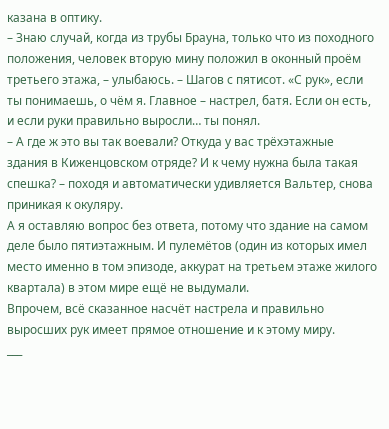казана в оптику.
– Знаю случай, когда из трубы Брауна, только что из походного положения, человек вторую мину положил в оконный проём третьего этажа, – улыбаюсь. – Шагов с пятисот. «С рук», если ты понимаешь, о чём я. Главное – настрел, батя. Если он есть, и если руки правильно выросли… ты понял.
– А где ж это вы так воевали? Откуда у вас трёхэтажные здания в Киженцовском отряде? И к чему нужна была такая спешка? – походя и автоматически удивляется Вальтер, снова приникая к окуляру.
А я оставляю вопрос без ответа, потому что здание на самом деле было пятиэтажным. И пулемётов (один из которых имел место именно в том эпизоде, аккурат на третьем этаже жилого квартала) в этом мире ещё не выдумали.
Впрочем, всё сказанное насчёт настрела и правильно выросших рук имеет прямое отношение и к этому миру.
___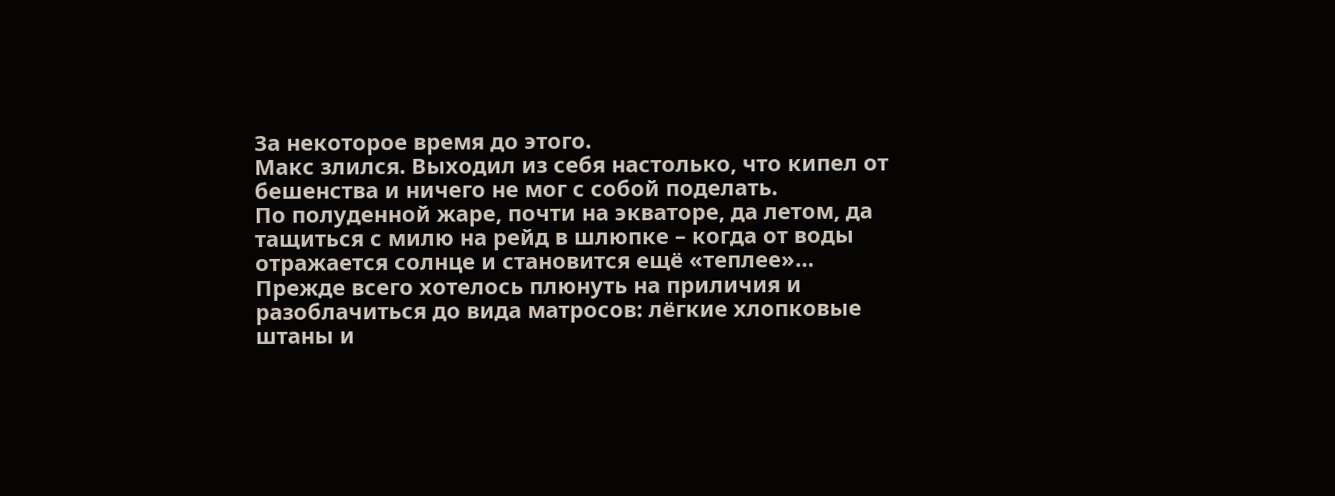За некоторое время до этого.
Макс злился. Выходил из себя настолько, что кипел от бешенства и ничего не мог с собой поделать.
По полуденной жаре, почти на экваторе, да летом, да тащиться с милю на рейд в шлюпке – когда от воды отражается солнце и становится ещё «теплее»…
Прежде всего хотелось плюнуть на приличия и разоблачиться до вида матросов: лёгкие хлопковые штаны и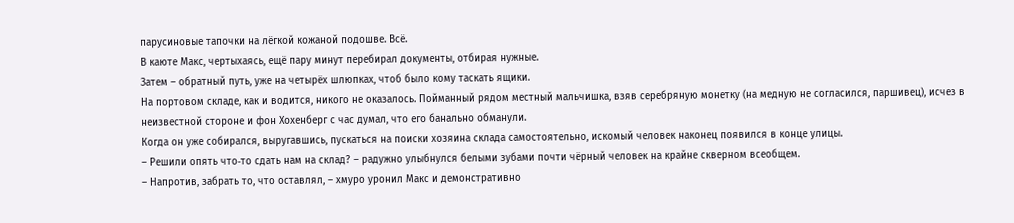парусиновые тапочки на лёгкой кожаной подошве. Всё.
В каюте Макс, чертыхаясь, ещё пару минут перебирал документы, отбирая нужные.
Затем – обратный путь, уже на четырёх шлюпках, чтоб было кому таскать ящики.
На портовом складе, как и водится, никого не оказалось. Пойманный рядом местный мальчишка, взяв серебряную монетку (на медную не согласился, паршивец), исчез в неизвестной стороне и фон Хохенберг с час думал, что его банально обманули.
Когда он уже собирался, выругавшись, пускаться на поиски хозяина склада самостоятельно, искомый человек наконец появился в конце улицы.
– Решили опять что‑то сдать нам на склад? – радужно улыбнулся белыми зубами почти чёрный человек на крайне скверном всеобщем.
– Напротив, забрать то, что оставлял, – хмуро уронил Макс и демонстративно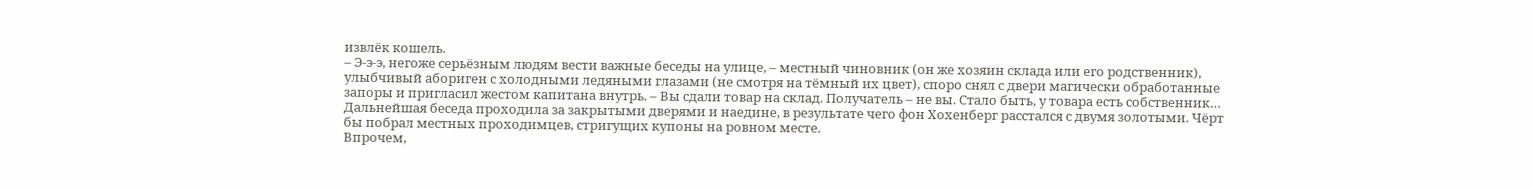извлёк кошель.
– Э‑э‑э, негоже серьёзным людям вести важные беседы на улице, – местный чиновник (он же хозяин склада или его родственник), улыбчивый абориген с холодными ледяными глазами (не смотря на тёмный их цвет), споро снял с двери магически обработанные запоры и пригласил жестом капитана внутрь. – Вы сдали товар на склад. Получатель – не вы. Стало быть, у товара есть собственник…
Дальнейшая беседа проходила за закрытыми дверями и наедине, в результате чего фон Хохенберг расстался с двумя золотыми. Чёрт бы побрал местных проходимцев, стригущих купоны на ровном месте.
Впрочем,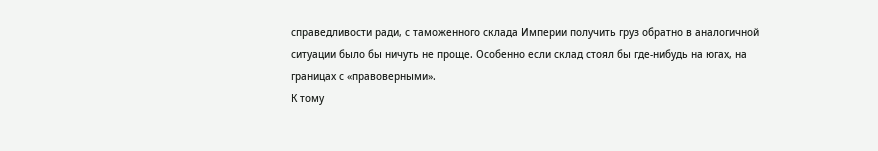справедливости ради, с таможенного склада Империи получить груз обратно в аналогичной ситуации было бы ничуть не проще. Особенно если склад стоял бы где‑нибудь на югах, на границах с «правоверными».
К тому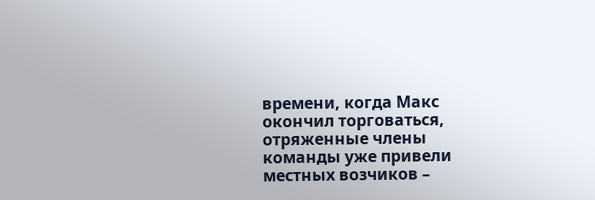времени, когда Макс окончил торговаться, отряженные члены команды уже привели местных возчиков –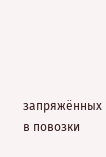запряжённых в повозки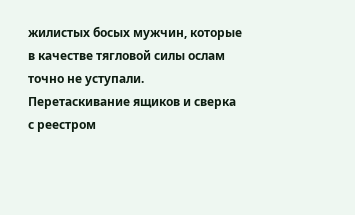жилистых босых мужчин, которые в качестве тягловой силы ослам точно не уступали.
Перетаскивание ящиков и сверка с реестром